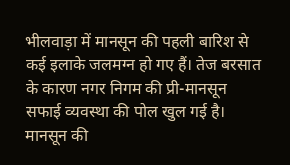भीलवाड़ा में मानसून की पहली बारिश से कई इलाके जलमग्न हो गए हैं। तेज बरसात के कारण नगर निगम की प्री-मानसून सफाई व्यवस्था की पोल खुल गई है।
मानसून की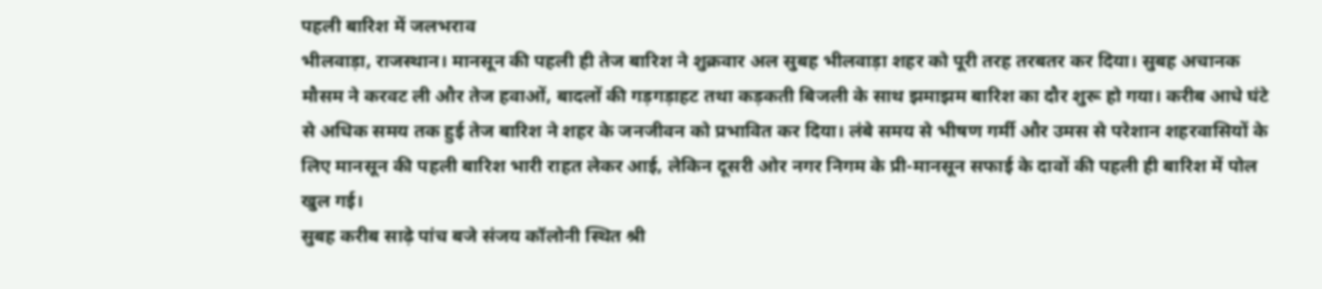पहली बारिश में जलभराव
भीलवाड़ा, राजस्थान। मानसून की पहली ही तेज बारिश ने शुक्रवार अल सुबह भीलवाड़ा शहर को पूरी तरह तरबतर कर दिया। सुबह अचानक मौसम ने करवट ली और तेज हवाओं, बादलों की गड़गड़ाहट तथा कड़कती बिजली के साथ झमाझम बारिश का दौर शुरू हो गया। करीब आधे घंटे से अधिक समय तक हुई तेज बारिश ने शहर के जनजीवन को प्रभावित कर दिया। लंबे समय से भीषण गर्मी और उमस से परेशान शहरवासियों के लिए मानसून की पहली बारिश भारी राहत लेकर आई, लेकिन दूसरी ओर नगर निगम के प्री-मानसून सफाई के दावों की पहली ही बारिश में पोल खुल गई।
सुबह करीब साढ़े पांच बजे संजय कॉलोनी स्थित श्री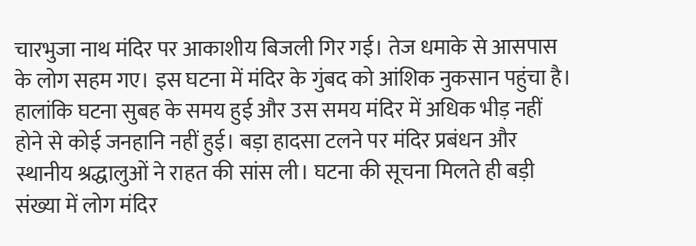चारभुजा नाथ मंदिर पर आकाशीय बिजली गिर गई। तेज धमाके से आसपास के लोग सहम गए। इस घटना में मंदिर के गुंबद को आंशिक नुकसान पहुंचा है। हालांकि घटना सुबह के समय हुई और उस समय मंदिर में अधिक भीड़ नहीं होने से कोई जनहानि नहीं हुई। बड़ा हादसा टलने पर मंदिर प्रबंधन और स्थानीय श्रद्धालुओं ने राहत की सांस ली। घटना की सूचना मिलते ही बड़ी संख्या में लोग मंदिर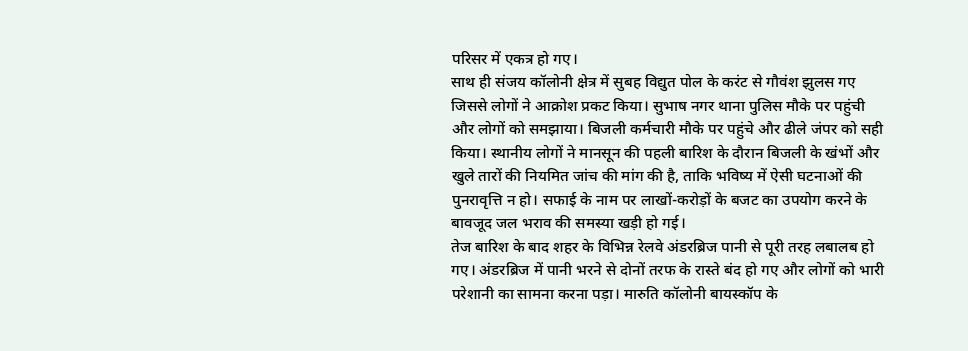परिसर में एकत्र हो गए।
साथ ही संजय कॉलोनी क्षेत्र में सुबह विद्युत पोल के करंट से गौवंश झुलस गए जिससे लोगों ने आक्रोश प्रकट किया। सुभाष नगर थाना पुलिस मौके पर पहुंची और लोगों को समझाया। बिजली कर्मचारी मौके पर पहुंचे और ढीले जंपर को सही किया। स्थानीय लोगों ने मानसून की पहली बारिश के दौरान बिजली के खंभों और खुले तारों की नियमित जांच की मांग की है, ताकि भविष्य में ऐसी घटनाओं की पुनरावृत्ति न हो। सफाई के नाम पर लाखों-करोड़ों के बजट का उपयोग करने के बावजूद जल भराव की समस्या खड़ी हो गई।
तेज बारिश के बाद शहर के विभिन्न रेलवे अंडरब्रिज पानी से पूरी तरह लबालब हो गए। अंडरब्रिज में पानी भरने से दोनों तरफ के रास्ते बंद हो गए और लोगों को भारी परेशानी का सामना करना पड़ा। मारुति कॉलोनी बायस्कॉप के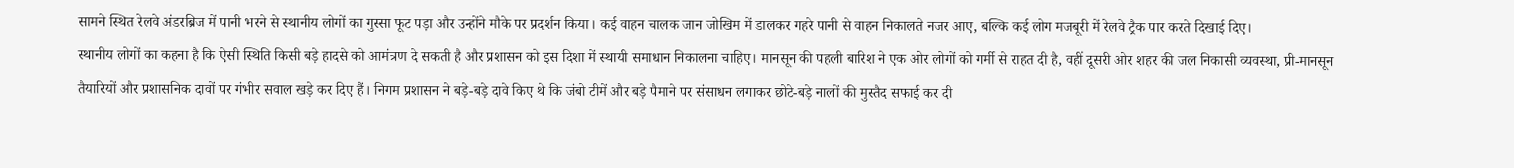सामने स्थित रेलवे अंडरब्रिज में पानी भरने से स्थानीय लोगों का गुस्सा फूट पड़ा और उन्होंने मौके पर प्रदर्शन किया। कई वाहन चालक जान जोखिम में डालकर गहरे पानी से वाहन निकालते नजर आए, बल्कि कई लोग मजबूरी में रेलवे ट्रैक पार करते दिखाई दिए।
स्थानीय लोगों का कहना है कि ऐसी स्थिति किसी बड़े हादसे को आमंत्रण दे सकती है और प्रशासन को इस दिशा में स्थायी समाधान निकालना चाहिए। मानसून की पहली बारिश ने एक ओर लोगों को गर्मी से राहत दी है, वहीं दूसरी ओर शहर की जल निकासी व्यवस्था, प्री-मानसून तैयारियों और प्रशासनिक दावों पर गंभीर सवाल खड़े कर दिए हैं। निगम प्रशासन ने बड़े-बड़े दावे किए थे कि जंबो टीमें और बड़े पैमाने पर संसाधन लगाकर छोटे-बड़े नालों की मुस्तैद सफाई कर दी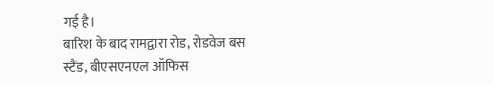गई है।
बारिश के बाद रामद्वारा रोड, रोडवेज बस स्टैंड, बीएसएनएल ऑफिस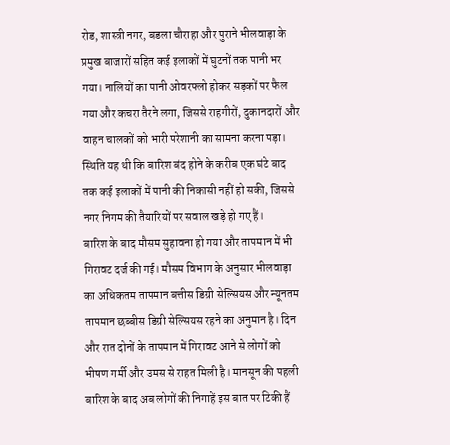रोड, शास्त्री नगर, बडला चौराहा और पुराने भीलवाड़ा के प्रमुख बाजारों सहित कई इलाकों में घुटनों तक पानी भर गया। नालियों का पानी ओवरफ्लो होकर सड़कों पर फैल गया और कचरा तैरने लगा, जिससे राहगीरों, दुकानदारों और वाहन चालकों को भारी परेशानी का सामना करना पड़ा। स्थिति यह थी कि बारिश बंद होने के करीब एक घंटे बाद तक कई इलाकों में पानी की निकासी नहीं हो सकी, जिससे नगर निगम की तैयारियों पर सवाल खड़े हो गए हैं।
बारिश के बाद मौसम सुहावना हो गया और तापमान में भी गिरावट दर्ज की गई। मौसम विभाग के अनुसार भीलवाड़ा का अधिकतम तापमान बत्तीस डिग्री सेल्सियस और न्यूनतम तापमान छब्बीस डिग्री सेल्सियस रहने का अनुमान है। दिन और रात दोनों के तापमान में गिरावट आने से लोगों को भीषण गर्मी और उमस से राहत मिली है। मानसून की पहली बारिश के बाद अब लोगों की निगाहें इस बात पर टिकी हैं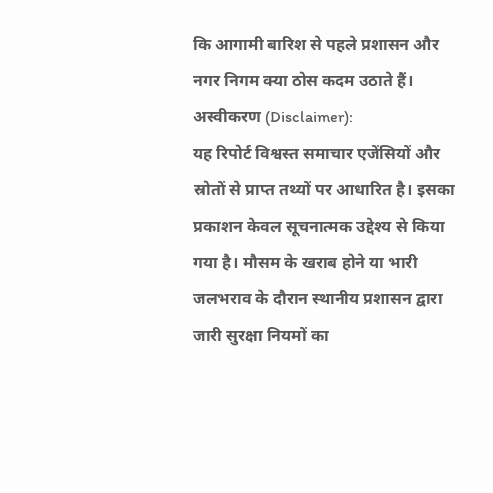कि आगामी बारिश से पहले प्रशासन और नगर निगम क्या ठोस कदम उठाते हैं।
अस्वीकरण (Disclaimer):
यह रिपोर्ट विश्वस्त समाचार एजेंसियों और स्रोतों से प्राप्त तथ्यों पर आधारित है। इसका प्रकाशन केवल सूचनात्मक उद्देश्य से किया गया है। मौसम के खराब होने या भारी जलभराव के दौरान स्थानीय प्रशासन द्वारा जारी सुरक्षा नियमों का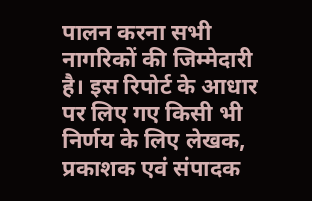पालन करना सभी नागरिकों की जिम्मेदारी है। इस रिपोर्ट के आधार पर लिए गए किसी भी निर्णय के लिए लेखक, प्रकाशक एवं संपादक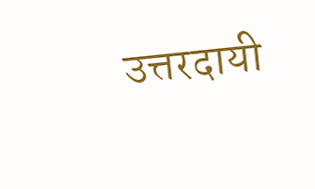उत्तरदायी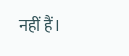नहीं हैं।